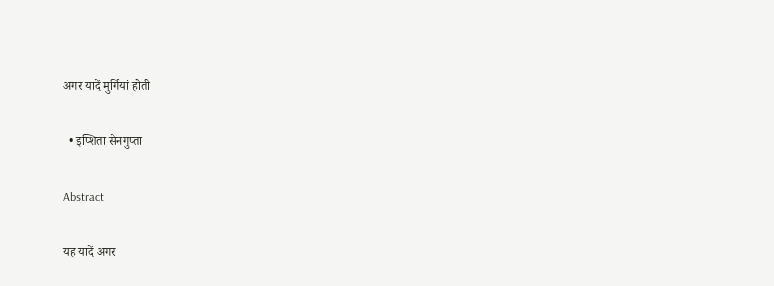अगर यादें मुर्गियां होती

  • इप्शिता सेनगुप्ता

Abstract

यह यादें अगर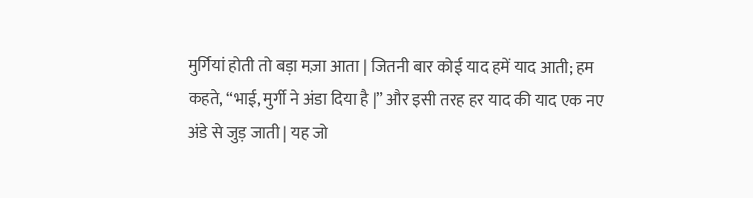मुर्गियां होती तो बड़ा मज़ा आता | जितनी बार कोई याद हमें याद आती; हम कहते, “भाई, मुर्गी ने अंडा दिया है |” और इसी तरह हर याद की याद एक नए अंडे से जुड़ जाती | यह जो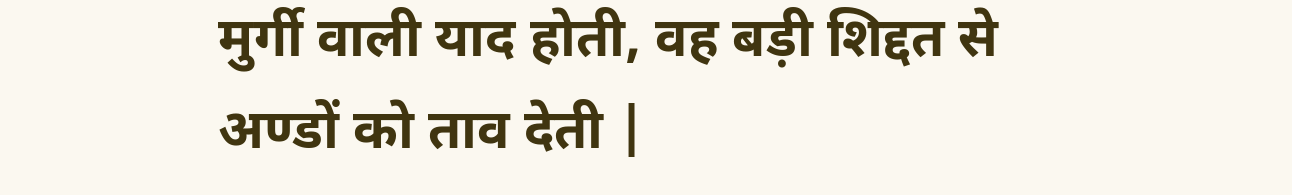मुर्गी वाली याद होती, वह बड़ी शिद्दत से अण्डों को ताव देती |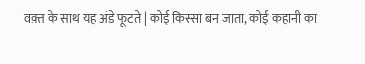वक़्त के साथ यह अंडे फूटते | कोई किस्सा बन जाता, कोई कहानी का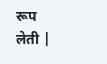रूप लेती |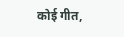कोई गीत,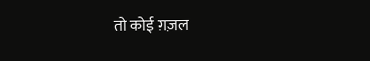तो कोई ग़ज़ल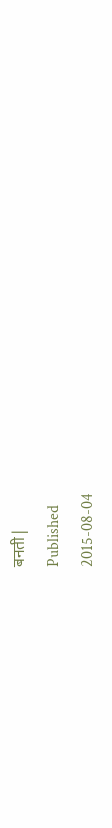बनती |
Published
2015-08-04